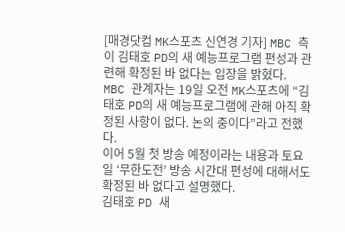[매경닷컴 MK스포츠 신연경 기자] MBC 측이 김태호 PD의 새 예능프로그램 편성과 관련해 확정된 바 없다는 입장을 밝혔다.
MBC 관계자는 19일 오전 MK스포츠에 “김태호 PD의 새 예능프로그램에 관해 아직 확정된 사항이 없다. 논의 중이다”라고 전했다.
이어 5월 첫 방송 예정이라는 내용과 토요일 ‘무한도전’ 방송 시간대 편성에 대해서도 확정된 바 없다고 설명했다.
김태호 PD 새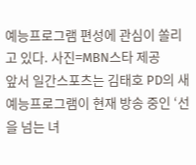예능프로그램 편성에 관심이 쏠리고 있다. 사진=MBN스타 제공
앞서 일간스포츠는 김태호 PD의 새 예능프로그램이 현재 방송 중인 ‘선을 넘는 녀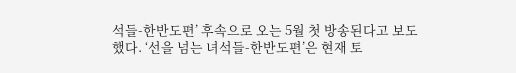석들-한반도편’ 후속으로 오는 5월 첫 방송된다고 보도했다. ‘선을 넘는 녀석들-한반도편’은 현재 토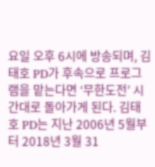요일 오후 6시에 방송되며, 김태호 PD가 후속으로 프로그램을 맡는다면 ‘무한도전’ 시간대로 돌아가게 된다. 김태호 PD는 지난 2006년 5월부터 2018년 3월 31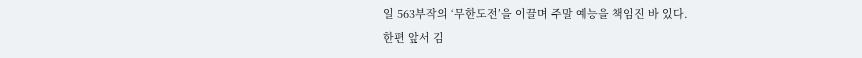일 563부작의 ‘무한도전’을 이끌며 주말 예능을 책임진 바 있다.
한편 앞서 김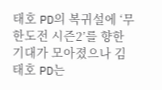태호 PD의 복귀설에 ‘무한도전 시즌2’를 향한 기대가 모아졌으나 김태호 PD는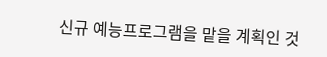신규 예능프로그램을 맡을 계획인 것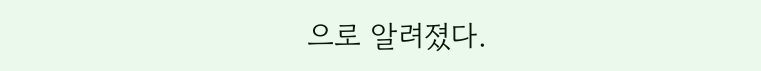으로 알려졌다.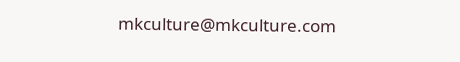mkculture@mkculture.com